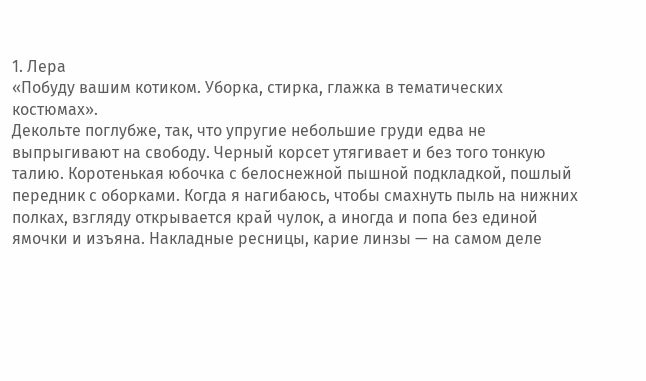1. Лера
«Побуду вашим котиком. Уборка, стирка, глажка в тематических костюмах».
Декольте поглубже, так, что упругие небольшие груди едва не выпрыгивают на свободу. Черный корсет утягивает и без того тонкую талию. Коротенькая юбочка с белоснежной пышной подкладкой, пошлый передник с оборками. Когда я нагибаюсь, чтобы смахнуть пыль на нижних полках, взгляду открывается край чулок, а иногда и попа без единой ямочки и изъяна. Накладные ресницы, карие линзы — на самом деле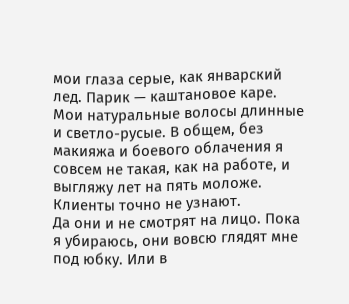мои глаза серые, как январский лед. Парик — каштановое каре. Мои натуральные волосы длинные и светло-русые. В общем, без макияжа и боевого облачения я совсем не такая, как на работе, и выгляжу лет на пять моложе. Клиенты точно не узнают.
Да они и не смотрят на лицо. Пока я убираюсь, они вовсю глядят мне под юбку. Или в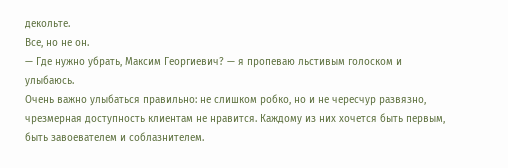декольте.
Все, но не он.
— Где нужно убрать, Максим Георгиевич? — я пропеваю льстивым голоском и улыбаюсь.
Очень важно улыбаться правильно: не слишком робко, но и не чересчур развязно, чрезмерная доступность клиентам не нравится. Каждому из них хочется быть первым, быть завоевателем и соблазнителем.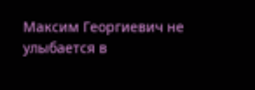Максим Георгиевич не улыбается в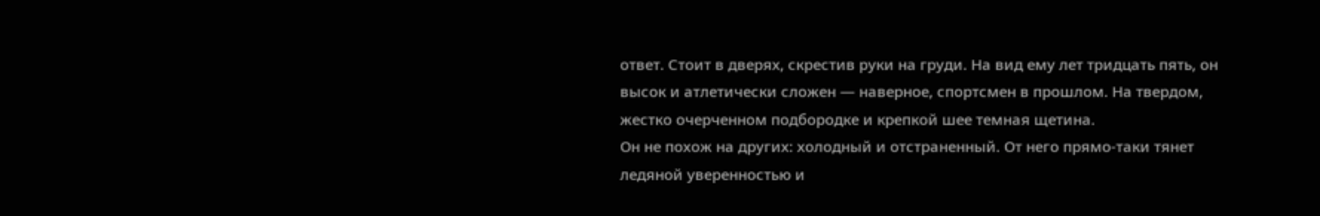ответ. Стоит в дверях, скрестив руки на груди. На вид ему лет тридцать пять, он высок и атлетически сложен — наверное, спортсмен в прошлом. На твердом, жестко очерченном подбородке и крепкой шее темная щетина.
Он не похож на других: холодный и отстраненный. От него прямо-таки тянет ледяной уверенностью и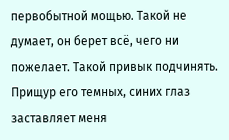первобытной мощью. Такой не думает, он берет всё, чего ни пожелает. Такой привык подчинять.
Прищур его темных, синих глаз заставляет меня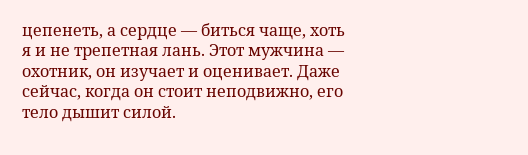цепенеть, а сердце — биться чаще, хоть я и не трепетная лань. Этот мужчина — охотник, он изучает и оценивает. Даже сейчас, когда он стоит неподвижно, его тело дышит силой.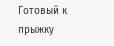Готовый к прыжку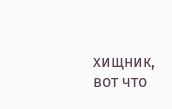хищник, вот что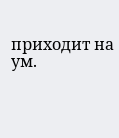приходит на ум.